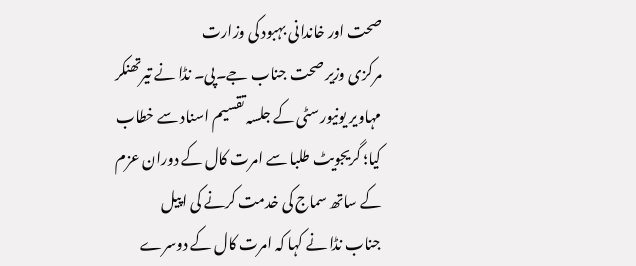صحت اور خاندانی بہبود کی وزارت
مرکزی وزیر صحت جناب جے۔پی۔ نڈا نے تیرتھنکر مہاویر یونیورسٹی کے جلسہ تقسیم اسناد سے خطاب کیا؛ گریجویٹ طلبا سے امرت کال کے دوران عزم کے ساتھ سماج کی خدمت کرنے کی اپیل
جناب نڈا نے کہا کہ امرت کال کے دوسرے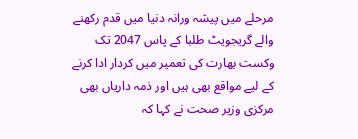مرحلے میں پیشہ ورانہ دنیا میں قدم رکھنے والے گریجویٹ طلبا کے پاس 2047 تک وکست بھارت کی تعمیر میں کردار ادا کرنے کے لیے مواقع بھی ہیں اور ذمہ داریاں بھی
مرکزی وزیر صحت نے کہا کہ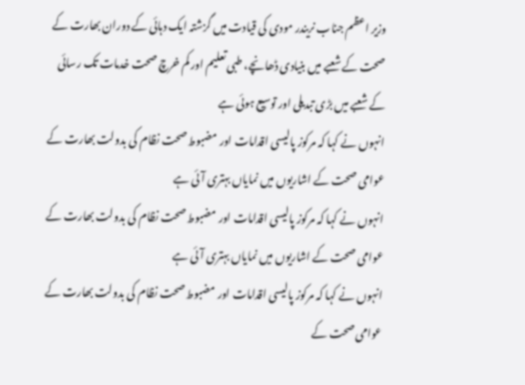وزیر اعظم جناب نریندر مودی کی قیادت میں گزشتہ ایک دہائی کے دوران بھارت کے صحت کے شعبے میں بنیادی ڈھانچے، طبی تعلیم اور کم خرچ صحت خدمات تک رسائی کے شعبے میں بڑی تبدیلی اور توسیع ہوئی ہے
انہوں نے کہا کہ مرکوز پالیسی اقدامات اور مضبوط صحت نظام کی بدولت بھارت کے عوامی صحت کے اشاریوں میں نمایاں بہتری آئی ہے
انہوں نے کہا کہ مرکوز پالیسی اقدامات اور مضبوط صحت نظام کی بدولت بھارت کے عوامی صحت کے اشاریوں میں نمایاں بہتری آئی ہے
انہوں نے کہا کہ مرکوز پالیسی اقدامات اور مضبوط صحت نظام کی بدولت بھارت کے عوامی صحت کے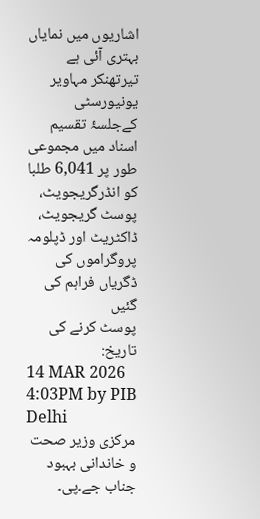اشاریوں میں نمایاں بہتری آئی ہے
تیرتھنکر مہاویر یونیورسٹی کےجلسۂ تقسیم اسناد میں مجموعی طور پر 6,041 طلبا کو انڈرگریجویٹ، پوسٹ گریجویٹ، ڈاکٹریٹ اور ڈپلومہ پروگراموں کی ڈگریاں فراہم کی گئیں
پوسٹ کرنے کی تاریخ:
14 MAR 2026 4:03PM by PIB Delhi
مرکزی وزیر صحت و خاندانی بہبود جناب جے۔پی۔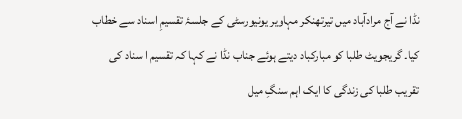نڈا نے آج مرادآباد میں تیرتھنکر مہاویر یونیورسٹی کے جلسۂ تقسیمِ اسناد سے خطاب کیا۔ گریجویٹ طلبا کو مبارکباد دیتے ہوئے جناب نڈا نے کہا کہ تقسیم ا سناد کی تقریب طلبا کی زندگی کا ایک اہم سنگِ میل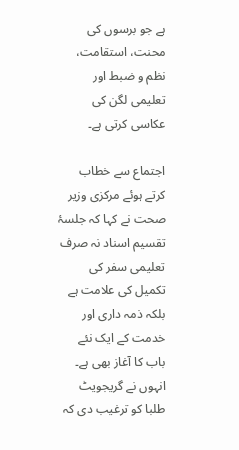ہے جو برسوں کی محنت، استقامت، نظم و ضبط اور تعلیمی لگن کی عکاسی کرتی ہے۔

اجتماع سے خطاب کرتے ہوئے مرکزی وزیر صحت نے کہا کہ جلسۂ تقسیم اسناد نہ صرف تعلیمی سفر کی تکمیل کی علامت ہے بلکہ ذمہ داری اور خدمت کے ایک نئے باب کا آغاز بھی ہے۔ انہوں نے گریجویٹ طلبا کو ترغیب دی کہ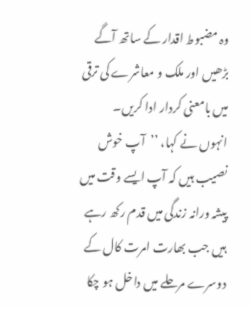وہ مضبوط اقدار کے ساتھ آگے بڑھیں اور ملک و معاشرے کی ترقی میں بامعنی کردار ادا کریں۔
انہوں نے کہا، ’’آپ خوش نصیب ہیں کہ آپ ایسے وقت میں پیشہ ورانہ زندگی میں قدم رکھ رہے ہیں جب بھارت امرت کال کے دوسرے مرحلے میں داخل ہو چکا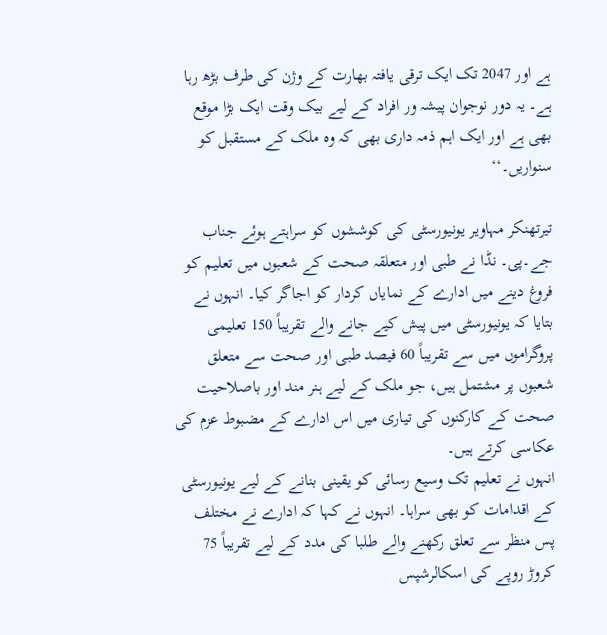ہے اور 2047 تک ایک ترقی یافتہ بھارت کے وژن کی طرف بڑھ رہا ہے۔ یہ دور نوجوان پیشہ ور افراد کے لیے بیک وقت ایک بڑا موقع بھی ہے اور ایک اہم ذمہ داری بھی کہ وہ ملک کے مستقبل کو سنواریں۔‘‘

تیرتھنکر مہاویر یونیورسٹی کی کوششوں کو سراہتے ہوئے جناب جے۔پی۔ نڈا نے طبی اور متعلقہ صحت کے شعبوں میں تعلیم کو فروغ دینے میں ادارے کے نمایاں کردار کو اجاگر کیا۔ انہوں نے بتایا کہ یونیورسٹی میں پیش کیے جانے والے تقریباً 150 تعلیمی پروگراموں میں سے تقریباً 60 فیصد طبی اور صحت سے متعلق شعبوں پر مشتمل ہیں، جو ملک کے لیے ہنر مند اور باصلاحیت صحت کے کارکنوں کی تیاری میں اس ادارے کے مضبوط عزم کی عکاسی کرتے ہیں۔
انہوں نے تعلیم تک وسیع رسائی کو یقینی بنانے کے لیے یونیورسٹی کے اقدامات کو بھی سراہا۔ انہوں نے کہا کہ ادارے نے مختلف پس منظر سے تعلق رکھنے والے طلبا کی مدد کے لیے تقریباً 75 کروڑ روپے کی اسکالرشپس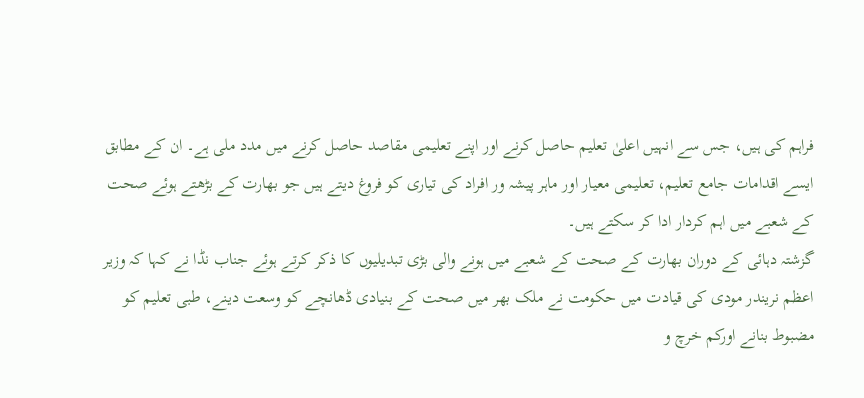فراہم کی ہیں، جس سے انہیں اعلیٰ تعلیم حاصل کرنے اور اپنے تعلیمی مقاصد حاصل کرنے میں مدد ملی ہے۔ ان کے مطابق ایسے اقدامات جامع تعلیم، تعلیمی معیار اور ماہر پیشہ ور افراد کی تیاری کو فروغ دیتے ہیں جو بھارت کے بڑھتے ہوئے صحت کے شعبے میں اہم کردار ادا کر سکتے ہیں۔
گزشتہ دہائی کے دوران بھارت کے صحت کے شعبے میں ہونے والی بڑی تبدیلیوں کا ذکر کرتے ہوئے جناب نڈا نے کہا کہ وزیر اعظم نریندر مودی کی قیادت میں حکومت نے ملک بھر میں صحت کے بنیادی ڈھانچے کو وسعت دینے، طبی تعلیم کو مضبوط بنانے اورکم خرچ و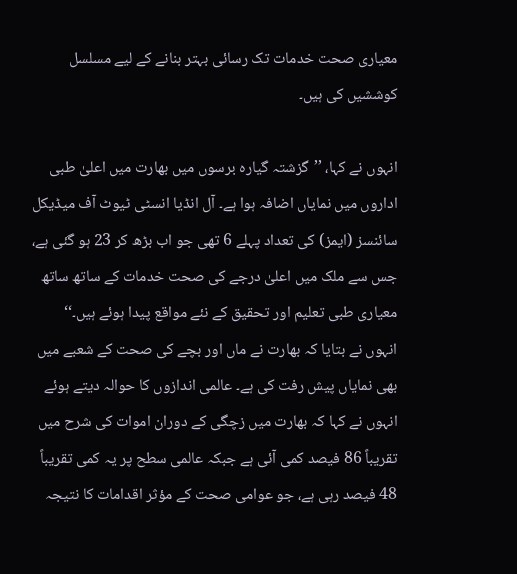معیاری صحت خدمات تک رسائی بہتر بنانے کے لیے مسلسل کوششیں کی ہیں۔

انہوں نے کہا، ’’گزشتہ گیارہ برسوں میں بھارت میں اعلیٰ طبی اداروں میں نمایاں اضافہ ہوا ہے۔ آل انڈیا انسٹی ٹیوٹ آف میڈیکل سائنسز (ایمز) کی تعداد پہلے 6 تھی جو اب بڑھ کر 23 ہو گئی ہے، جس سے ملک میں اعلیٰ درجے کی صحت خدمات کے ساتھ ساتھ معیاری طبی تعلیم اور تحقیق کے نئے مواقع پیدا ہوئے ہیں۔‘‘
انہوں نے بتایا کہ بھارت نے ماں اور بچے کی صحت کے شعبے میں بھی نمایاں پیش رفت کی ہے۔ عالمی اندازوں کا حوالہ دیتے ہوئے انہوں نے کہا کہ بھارت میں زچگی کے دوران اموات کی شرح میں تقریباً 86 فیصد کمی آئی ہے جبکہ عالمی سطح پر یہ کمی تقریباً 48 فیصد رہی ہے، جو عوامی صحت کے مؤثر اقدامات کا نتیجہ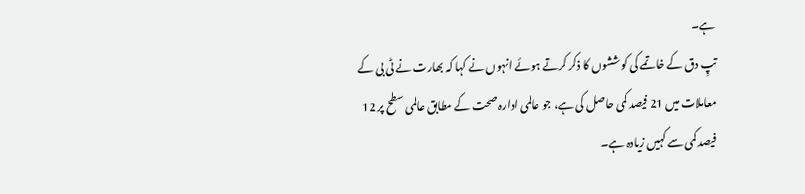ہے۔
تپِ دق کے خاتمے کی کوششوں کا ذکر کرتے ہوئے انہوں نے کہا کہ بھارت نے ٹی بی کے معاملات میں 21 فیصد کمی حاصل کی ہے، جو عالمی ادارہ صحت کے مطابق عالمی سطح پر 12 فیصد کمی سے کہیں زیادہ ہے۔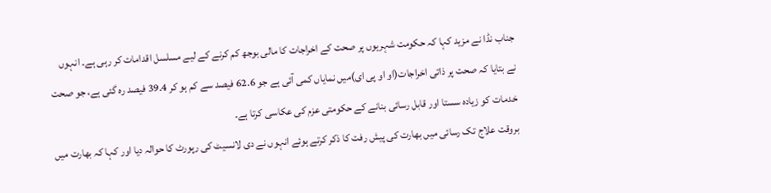جناب نڈا نے مزید کہا کہ حکومت شہریوں پر صحت کے اخراجات کا مالی بوجھ کم کرنے کے لیے مسلسل اقدامات کر رہی ہے۔ انہوں نے بتایا کہ صحت پر ذاتی اخراجات(او او پی ای)میں نمایاں کمی آئی ہے جو 62.6 فیصد سے کم ہو کر 39.4 فیصد رہ گئی ہے، جو صحت خدمات کو زیادہ سستا اور قابل رسائی بنانے کے حکومتی عزم کی عکاسی کرتا ہے۔
بروقت علاج تک رسائی میں بھارت کی پیش رفت کا ذکر کرتے ہوئے انہوں نے دی لانسیٹ کی رپورٹ کا حوالہ دیا اور کہا کہ بھارت میں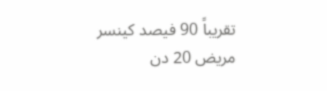تقریباً 90 فیصد کینسر مریض 20 دن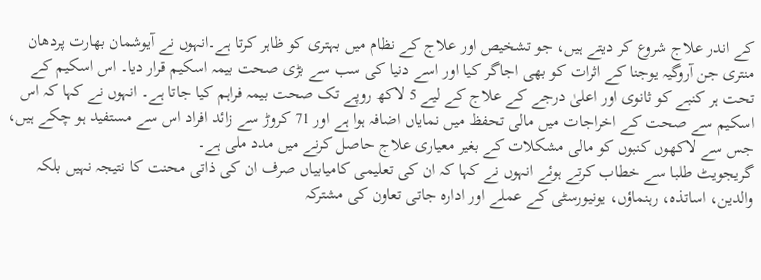کے اندر علاج شروع کر دیتے ہیں، جو تشخیص اور علاج کے نظام میں بہتری کو ظاہر کرتا ہے۔انہوں نے آیوشمان بھارت پردھان منتری جن آروگیہ یوجنا کے اثرات کو بھی اجاگر کیا اور اسے دنیا کی سب سے بڑی صحت بیمہ اسکیم قرار دیا۔ اس اسکیم کے تحت ہر کنبے کو ثانوی اور اعلیٰ درجے کے علاج کے لیے 5 لاکھ روپے تک صحت بیمہ فراہم کیا جاتا ہے۔ انہوں نے کہا کہ اس اسکیم سے صحت کے اخراجات میں مالی تحفظ میں نمایاں اضافہ ہوا ہے اور 71 کروڑ سے زائد افراد اس سے مستفید ہو چکے ہیں، جس سے لاکھوں کنبوں کو مالی مشکلات کے بغیر معیاری علاج حاصل کرنے میں مدد ملی ہے۔
گریجویٹ طلبا سے خطاب کرتے ہوئے انہوں نے کہا کہ ان کی تعلیمی کامیابیاں صرف ان کی ذاتی محنت کا نتیجہ نہیں بلکہ والدین، اساتذہ، رہنماؤں، یونیورسٹی کے عملے اور ادارہ جاتی تعاون کی مشترکہ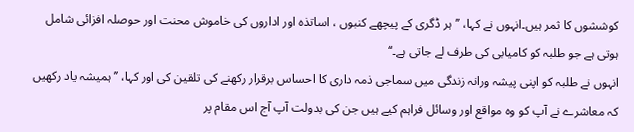کوششوں کا ثمر ہیں۔انہوں نے کہا، ’’ہر ڈگری کے پیچھے کنبوں ، اساتذہ اور اداروں کی خاموش محنت اور حوصلہ افزائی شامل ہوتی ہے جو طلبہ کو کامیابی کی طرف لے جاتی ہے۔‘‘
انہوں نے طلبہ کو اپنی پیشہ ورانہ زندگی میں سماجی ذمہ داری کا احساس برقرار رکھنے کی تلقین کی اور کہا، ’’ہمیشہ یاد رکھیں کہ معاشرے نے آپ کو وہ مواقع اور وسائل فراہم کیے ہیں جن کی بدولت آپ آج اس مقام پر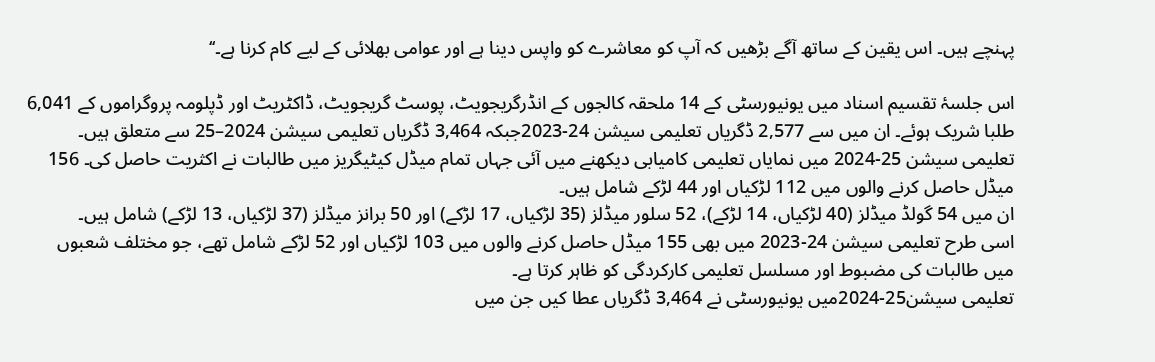پہنچے ہیں۔ اس یقین کے ساتھ آگے بڑھیں کہ آپ کو معاشرے کو واپس دینا ہے اور عوامی بھلائی کے لیے کام کرنا ہے۔‘‘

اس جلسۂ تقسیم اسناد میں یونیورسٹی کے 14 ملحقہ کالجوں کے انڈرگریجویٹ، پوسٹ گریجویٹ، ڈاکٹریٹ اور ڈپلومہ پروگراموں کے 6,041 طلبا شریک ہوئے۔ ان میں سے 2,577 ڈگریاں تعلیمی سیشن 24-2023جبکہ 3,464 ڈگریاں تعلیمی سیشن 2024–25 سے متعلق ہیں۔
تعلیمی سیشن 25-2024 میں نمایاں تعلیمی کامیابی دیکھنے میں آئی جہاں تمام میڈل کیٹیگریز میں طالبات نے اکثریت حاصل کی۔ 156 میڈل حاصل کرنے والوں میں 112 لڑکیاں اور 44 لڑکے شامل ہیں۔
ان میں 54 گولڈ میڈلز (40 لڑکیاں، 14 لڑکے)، 52 سلور میڈلز (35 لڑکیاں، 17 لڑکے) اور 50 برانز میڈلز (37 لڑکیاں، 13 لڑکے) شامل ہیں۔
اسی طرح تعلیمی سیشن 24-2023 میں بھی 155 میڈل حاصل کرنے والوں میں 103 لڑکیاں اور 52 لڑکے شامل تھے، جو مختلف شعبوں میں طالبات کی مضبوط اور مسلسل تعلیمی کارکردگی کو ظاہر کرتا ہے۔
تعلیمی سیشن25-2024میں یونیورسٹی نے 3,464 ڈگریاں عطا کیں جن میں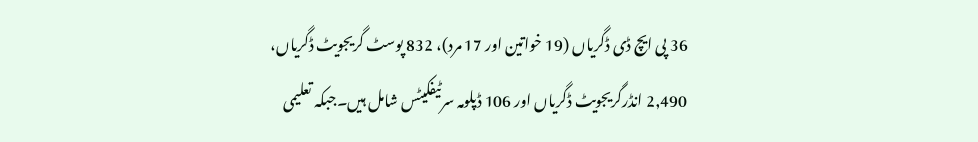36 پی ایچ ڈی ڈگریاں (19 خواتین اور 17 مرد)، 832 پوسٹ گریجویٹ ڈگریاں، 2,490 انڈرگریجویٹ ڈگریاں اور 106 ڈپلومہ سرٹیفکیٹس شامل ہیں۔جبکہ تعلیمی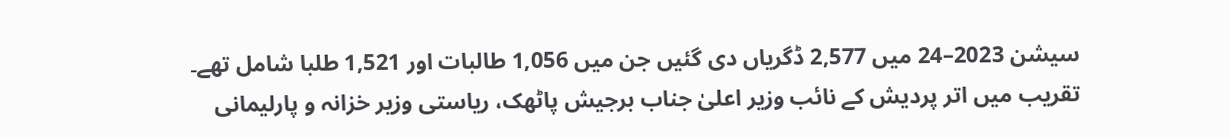سیشن 2023–24 میں 2,577 ڈگریاں دی گئیں جن میں 1,056 طالبات اور 1,521 طلبا شامل تھے۔
تقریب میں اتر پردیش کے نائب وزیر اعلیٰ جناب برجیش پاٹھک، ریاستی وزیر خزانہ و پارلیمانی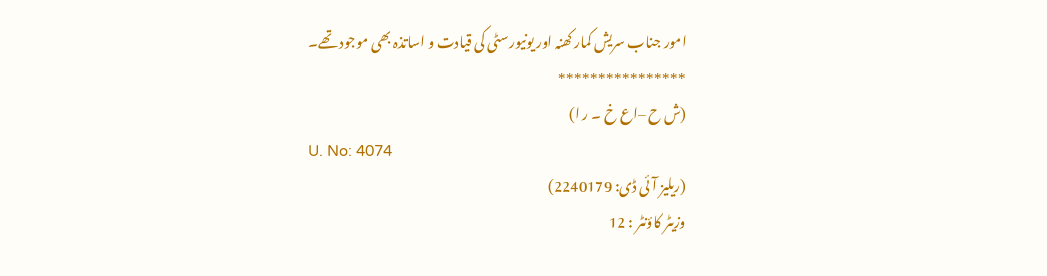امور جناب سریش کمار کھنہ اور یونیورسٹی کی قیادت و اساتذہ بھی موجود تھے۔
****************
(ش ح –اع خ ۔ ر ا)
U. No: 4074
(ریلیز آئی ڈی: 2240179)
وزیٹر کاؤنٹر : 12